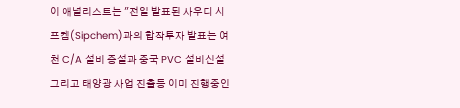이 애널리스트는 "전일 발표된 사우디 시프켐(Sipchem)과의 합작투자 발표는 여천 C/A 설비 증설과 중국 PVC 설비신설 그리고 태양광 사업 진출등 이미 진행중인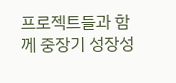프로젝트들과 함께 중장기 성장성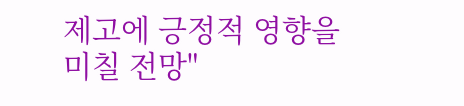제고에 긍정적 영향을 미칠 전망"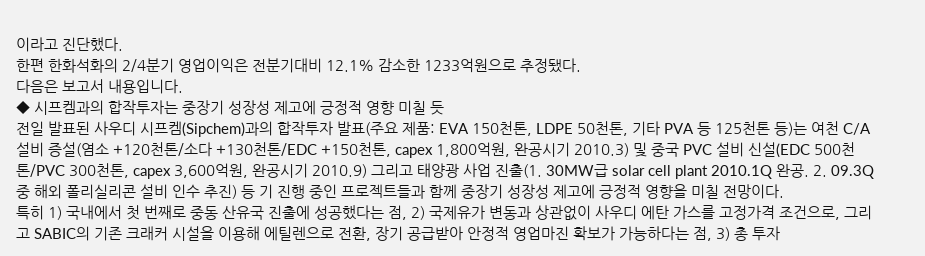이라고 진단했다.
한편 한화석화의 2/4분기 영업이익은 전분기대비 12.1% 감소한 1233억원으로 추정됐다.
다음은 보고서 내용입니다.
◆ 시프켐과의 합작투자는 중장기 성장성 제고에 긍정적 영향 미칠 듯
전일 발표된 사우디 시프켐(Sipchem)과의 합작투자 발표(주요 제품: EVA 150천톤, LDPE 50천톤, 기타 PVA 등 125천톤 등)는 여천 C/A 설비 증설(염소 +120천톤/소다 +130천톤/EDC +150천톤, capex 1,800억원, 완공시기 2010.3) 및 중국 PVC 설비 신설(EDC 500천톤/PVC 300천톤, capex 3,600억원, 완공시기 2010.9) 그리고 태양광 사업 진출(1. 30MW급 solar cell plant 2010.1Q 완공. 2. 09.3Q 중 해외 폴리실리콘 설비 인수 추진) 등 기 진행 중인 프로젝트들과 함께 중장기 성장성 제고에 긍정적 영향을 미칠 전망이다.
특히 1) 국내에서 첫 번째로 중동 산유국 진출에 성공했다는 점, 2) 국제유가 변동과 상관없이 사우디 에탄 가스를 고정가격 조건으로, 그리고 SABIC의 기존 크래커 시설을 이용해 에틸렌으로 전환, 장기 공급받아 안정적 영업마진 확보가 가능하다는 점, 3) 총 투자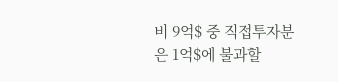비 9억$ 중 직접투자분은 1억$에 불과할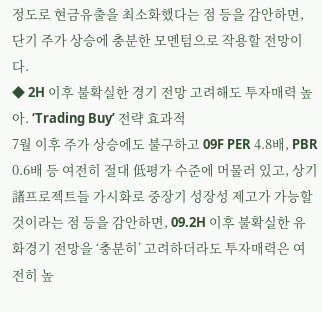정도로 현금유출을 최소화했다는 점 등을 감안하면, 단기 주가 상승에 충분한 모멘텀으로 작용할 전망이다.
◆ 2H 이후 불확실한 경기 전망 고려해도 투자매력 높아. ‘Trading Buy’ 전략 효과적
7월 이후 주가 상승에도 불구하고 09F PER 4.8배, PBR 0.6배 등 여전히 절대 低평가 수준에 머물러 있고, 상기 諸프로젝트들 가시화로 중장기 성장성 제고가 가능할 것이라는 점 등을 감안하면, 09.2H 이후 불확실한 유화경기 전망을 ‘충분히’ 고려하더라도 투자매력은 여전히 높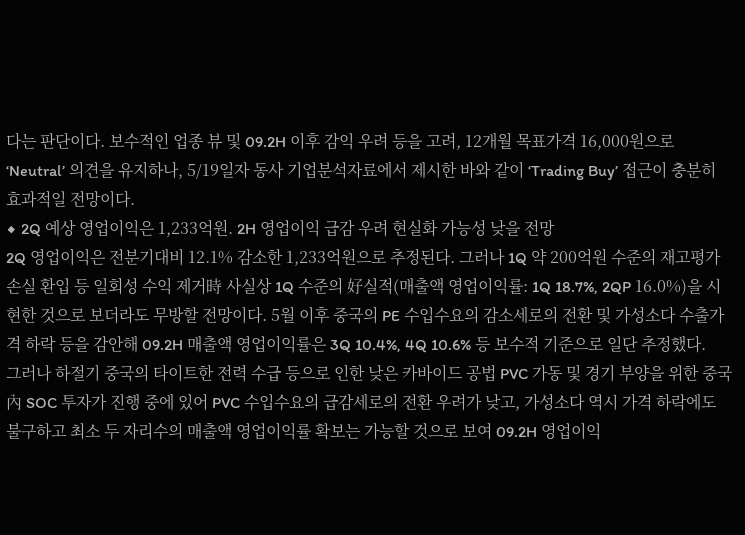다는 판단이다. 보수적인 업종 뷰 및 09.2H 이후 감익 우려 등을 고려, 12개월 목표가격 16,000원으로 ‘Neutral’ 의견을 유지하나, 5/19일자 동사 기업분석자료에서 제시한 바와 같이 ‘Trading Buy’ 접근이 충분히 효과적일 전망이다.
◆ 2Q 예상 영업이익은 1,233억원. 2H 영업이익 급감 우려 현실화 가능성 낮을 전망
2Q 영업이익은 전분기대비 12.1% 감소한 1,233억원으로 추정된다. 그러나 1Q 약 200억원 수준의 재고평가손실 환입 등 일회성 수익 제거時 사실상 1Q 수준의 好실적(매출액 영업이익률: 1Q 18.7%, 2QP 16.0%)을 시현한 것으로 보더라도 무방할 전망이다. 5월 이후 중국의 PE 수입수요의 감소세로의 전환 및 가성소다 수출가격 하락 등을 감안해 09.2H 매출액 영업이익률은 3Q 10.4%, 4Q 10.6% 등 보수적 기준으로 일단 추정했다. 그러나 하절기 중국의 타이트한 전력 수급 등으로 인한 낮은 카바이드 공법 PVC 가동 및 경기 부양을 위한 중국內 SOC 투자가 진행 중에 있어 PVC 수입수요의 급감세로의 전환 우려가 낮고, 가성소다 역시 가격 하락에도 불구하고 최소 두 자리수의 매출액 영업이익률 확보는 가능할 것으로 보여 09.2H 영업이익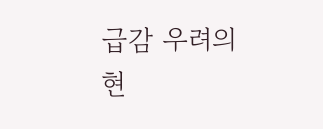급감 우려의 현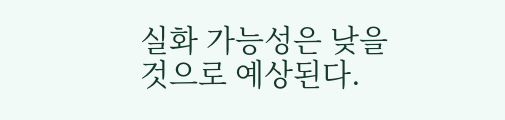실화 가능성은 낮을 것으로 예상된다.